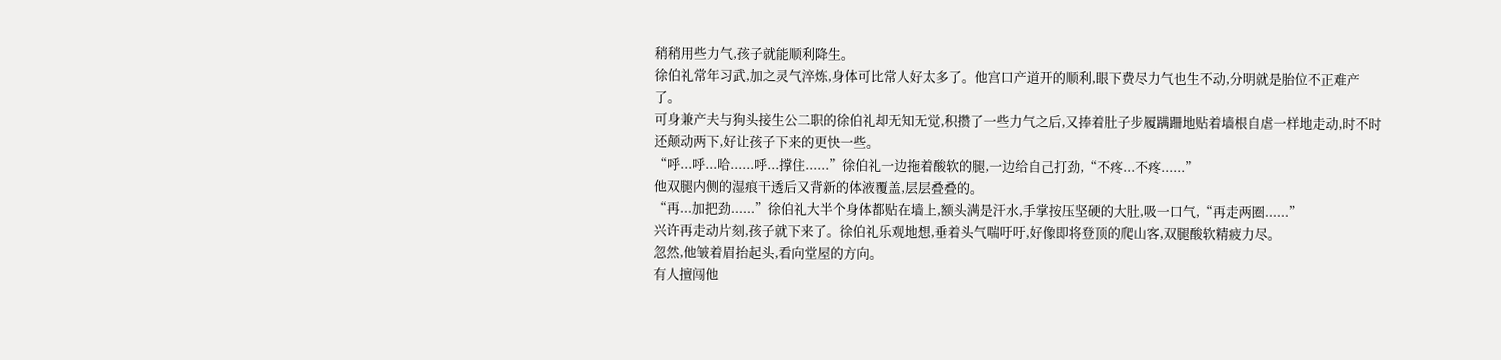稍稍用些力气,孩子就能顺利降生。
徐伯礼常年习武,加之灵气淬炼,身体可比常人好太多了。他宫口产道开的顺利,眼下费尽力气也生不动,分明就是胎位不正难产了。
可身兼产夫与狗头接生公二职的徐伯礼却无知无觉,积攒了一些力气之后,又捧着肚子步履蹒跚地贴着墙根自虐一样地走动,时不时还颠动两下,好让孩子下来的更快一些。
“呼...呼...哈......呼...撑住......”徐伯礼一边拖着酸软的腿,一边给自己打劲,“不疼...不疼......”
他双腿内侧的湿痕干透后又背新的体液覆盖,层层叠叠的。
“再...加把劲......”徐伯礼大半个身体都贴在墙上,额头满是汗水,手掌按压坚硬的大肚,吸一口气,“再走两圈......”
兴许再走动片刻,孩子就下来了。徐伯礼乐观地想,垂着头气喘吁吁,好像即将登顶的爬山客,双腿酸软精疲力尽。
忽然,他皱着眉抬起头,看向堂屋的方向。
有人擅闯他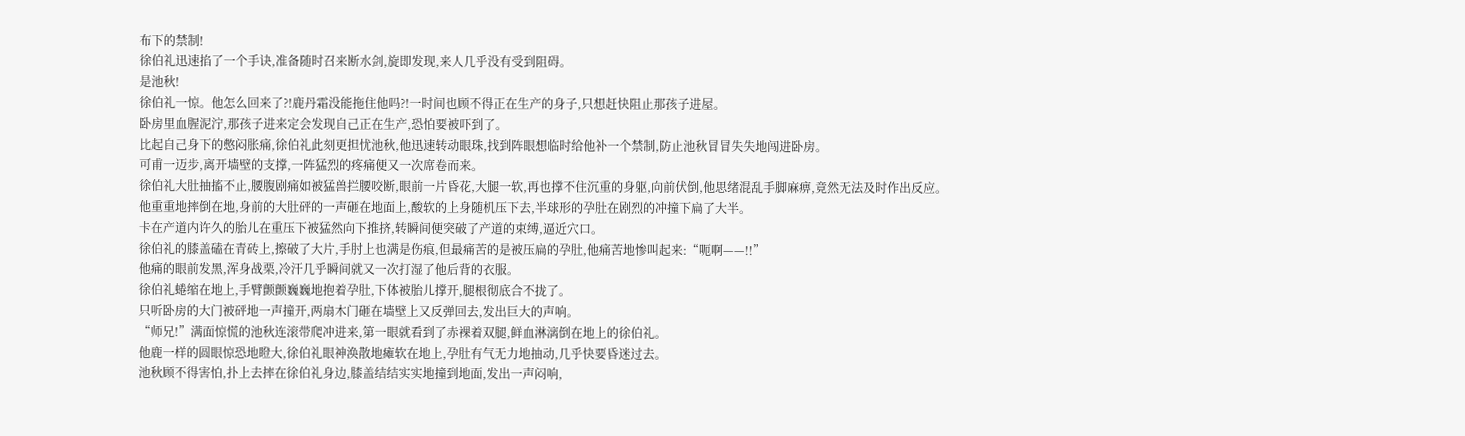布下的禁制!
徐伯礼迅速掐了一个手诀,准备随时召来断水剑,旋即发现,来人几乎没有受到阻碍。
是池秋!
徐伯礼一惊。他怎么回来了?!鹿丹霜没能拖住他吗?!一时间也顾不得正在生产的身子,只想赶快阻止那孩子进屋。
卧房里血腥泥泞,那孩子进来定会发现自己正在生产,恐怕要被吓到了。
比起自己身下的憋闷胀痛,徐伯礼此刻更担忧池秋,他迅速转动眼珠,找到阵眼想临时给他补一个禁制,防止池秋冒冒失失地闯进卧房。
可甫一迈步,离开墙壁的支撑,一阵猛烈的疼痛便又一次席卷而来。
徐伯礼大肚抽搐不止,腰腹剧痛如被猛兽拦腰咬断,眼前一片昏花,大腿一软,再也撑不住沉重的身躯,向前伏倒,他思绪混乱手脚麻痹,竟然无法及时作出反应。
他重重地摔倒在地,身前的大肚砰的一声砸在地面上,酸软的上身随机压下去,半球形的孕肚在剧烈的冲撞下扁了大半。
卡在产道内许久的胎儿在重压下被猛然向下推挤,转瞬间便突破了产道的束缚,逼近穴口。
徐伯礼的膝盖磕在青砖上,擦破了大片,手肘上也满是伤痕,但最痛苦的是被压扁的孕肚,他痛苦地惨叫起来:“呃啊——!!”
他痛的眼前发黑,浑身战栗,冷汗几乎瞬间就又一次打湿了他后背的衣服。
徐伯礼蜷缩在地上,手臂颤颤巍巍地抱着孕肚,下体被胎儿撑开,腿根彻底合不拢了。
只听卧房的大门被砰地一声撞开,两扇木门砸在墙壁上又反弹回去,发出巨大的声响。
“师兄!”满面惊慌的池秋连滚带爬冲进来,第一眼就看到了赤裸着双腿,鲜血淋漓倒在地上的徐伯礼。
他鹿一样的圆眼惊恐地瞪大,徐伯礼眼神涣散地瘫软在地上,孕肚有气无力地抽动,几乎快要昏迷过去。
池秋顾不得害怕,扑上去摔在徐伯礼身边,膝盖结结实实地撞到地面,发出一声闷响,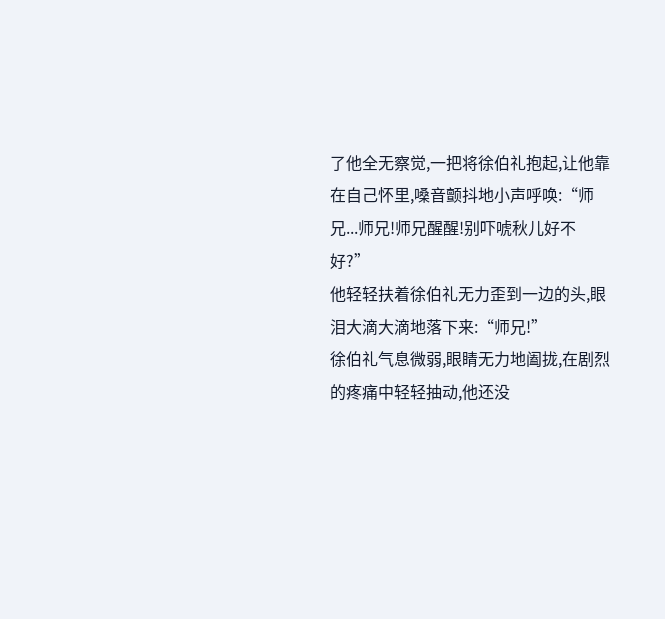了他全无察觉,一把将徐伯礼抱起,让他靠在自己怀里,嗓音颤抖地小声呼唤:“师兄...师兄!师兄醒醒!别吓唬秋儿好不好?”
他轻轻扶着徐伯礼无力歪到一边的头,眼泪大滴大滴地落下来:“师兄!”
徐伯礼气息微弱,眼睛无力地阖拢,在剧烈的疼痛中轻轻抽动,他还没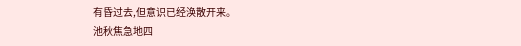有昏过去,但意识已经涣散开来。
池秋焦急地四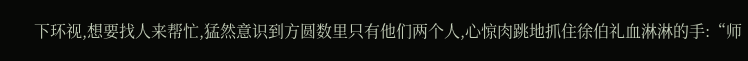下环视,想要找人来帮忙,猛然意识到方圆数里只有他们两个人,心惊肉跳地抓住徐伯礼血淋淋的手:“师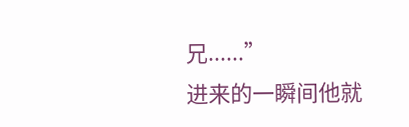兄......”
进来的一瞬间他就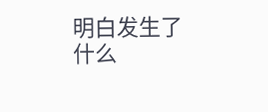明白发生了什么